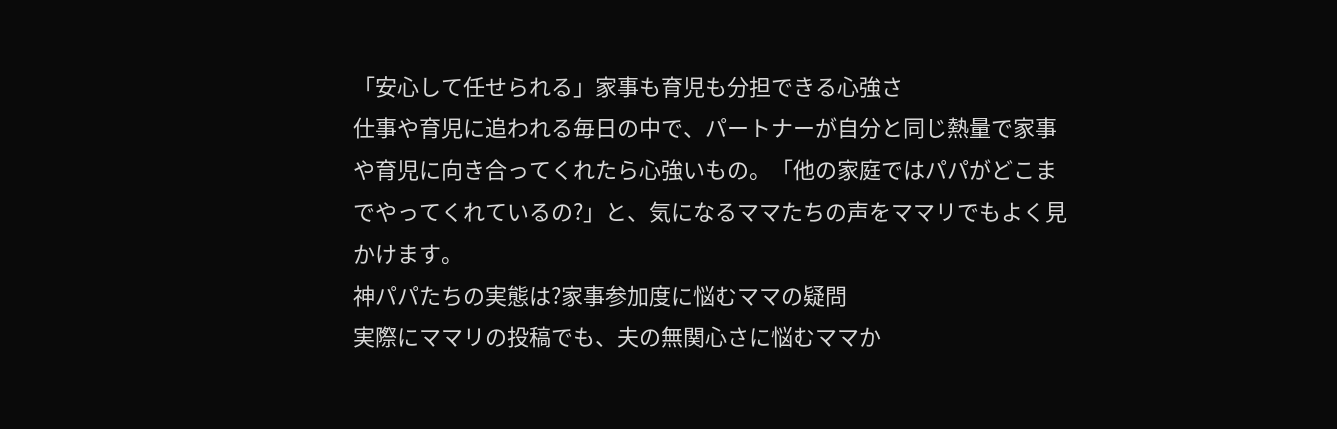「安心して任せられる」家事も育児も分担できる心強さ
仕事や育児に追われる毎日の中で、パートナーが自分と同じ熱量で家事や育児に向き合ってくれたら心強いもの。「他の家庭ではパパがどこまでやってくれているの?」と、気になるママたちの声をママリでもよく見かけます。
神パパたちの実態は?家事参加度に悩むママの疑問
実際にママリの投稿でも、夫の無関心さに悩むママか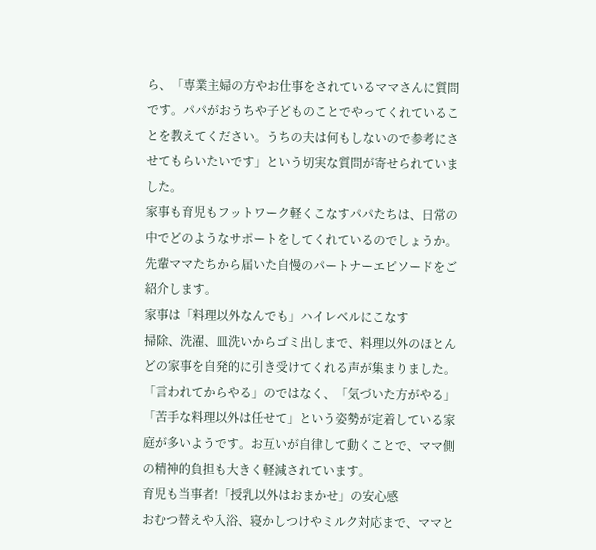ら、「専業主婦の方やお仕事をされているママさんに質問です。パパがおうちや子どものことでやってくれていることを教えてください。うちの夫は何もしないので参考にさせてもらいたいです」という切実な質問が寄せられていました。
家事も育児もフットワーク軽くこなすパパたちは、日常の中でどのようなサポートをしてくれているのでしょうか。先輩ママたちから届いた自慢のパートナーエピソードをご紹介します。
家事は「料理以外なんでも」ハイレベルにこなす
掃除、洗濯、皿洗いからゴミ出しまで、料理以外のほとんどの家事を自発的に引き受けてくれる声が集まりました。
「言われてからやる」のではなく、「気づいた方がやる」「苦手な料理以外は任せて」という姿勢が定着している家庭が多いようです。お互いが自律して動くことで、ママ側の精神的負担も大きく軽減されています。
育児も当事者!「授乳以外はおまかせ」の安心感
おむつ替えや入浴、寝かしつけやミルク対応まで、ママと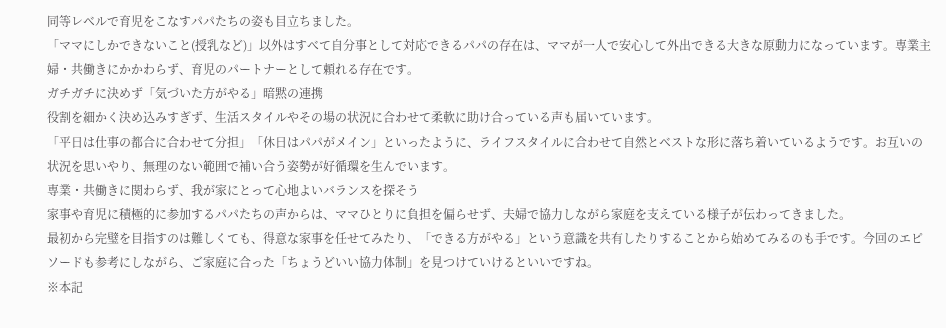同等レベルで育児をこなすパパたちの姿も目立ちました。
「ママにしかできないこと(授乳など)」以外はすべて自分事として対応できるパパの存在は、ママが一人で安心して外出できる大きな原動力になっています。専業主婦・共働きにかかわらず、育児のパートナーとして頼れる存在です。
ガチガチに決めず「気づいた方がやる」暗黙の連携
役割を細かく決め込みすぎず、生活スタイルやその場の状況に合わせて柔軟に助け合っている声も届いています。
「平日は仕事の都合に合わせて分担」「休日はパパがメイン」といったように、ライフスタイルに合わせて自然とベストな形に落ち着いているようです。お互いの状況を思いやり、無理のない範囲で補い合う姿勢が好循環を生んでいます。
専業・共働きに関わらず、我が家にとって心地よいバランスを探そう
家事や育児に積極的に参加するパパたちの声からは、ママひとりに負担を偏らせず、夫婦で協力しながら家庭を支えている様子が伝わってきました。
最初から完璧を目指すのは難しくても、得意な家事を任せてみたり、「できる方がやる」という意識を共有したりすることから始めてみるのも手です。今回のエピソードも参考にしながら、ご家庭に合った「ちょうどいい協力体制」を見つけていけるといいですね。
※本記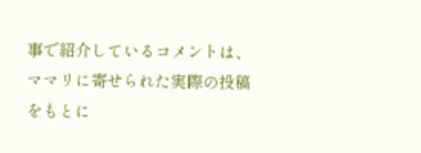事で紹介しているコメントは、ママリに寄せられた実際の投稿をもとに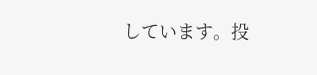しています。投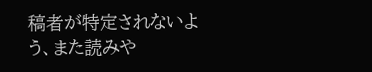稿者が特定されないよう、また読みや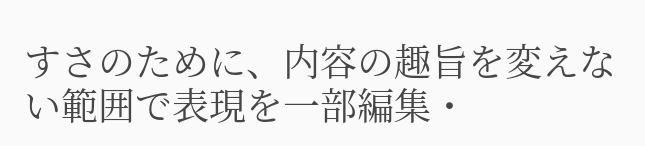すさのために、内容の趣旨を変えない範囲で表現を一部編集・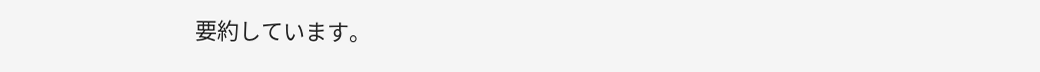要約しています。